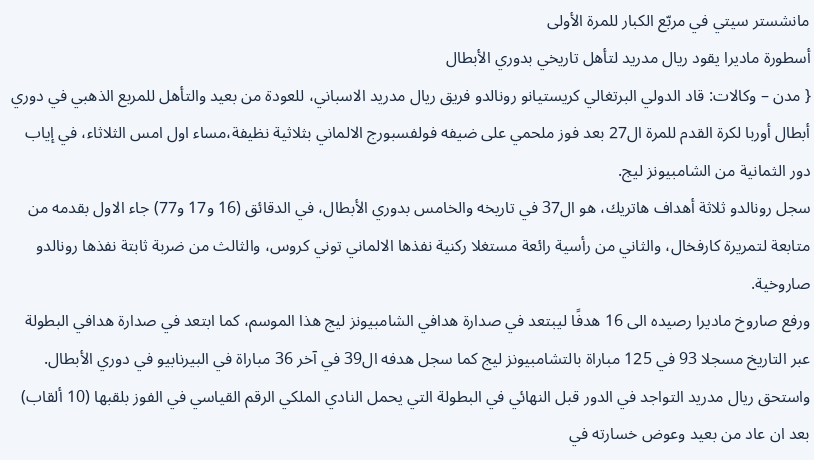مانشستر سيتي في مربّع الكبار للمرة الأولى
أسطورة ماديرا يقود ريال مدريد لتأهل تاريخي بدوري الأبطال
{ مدن – وكالات: قاد الدولي البرتغالي كريستيانو رونالدو فريق ريال مدريد الاسباني، للعودة من بعيد والتأهل للمربع الذهبي في دوري أبطال أوربا لكرة القدم للمرة ال27 بعد فوز ملحمي على ضيفه فولفسبورج الالماني بثلاثية نظيفة،مساء اول امس الثلاثاء، في إياب دور الثمانية من الشامبيونز ليج.
سجل رونالدو ثلاثة أهداف هاتريك، هو ال37 في تاريخه والخامس بدوري الأبطال، في الدقائق (16 و17 و77) جاء الاول بقدمه من متابعة لتمريرة كارفخال، والثاني من رأسية رائعة مستغلا ركنية نفذها الالماني توني كروس، والثالث من ضربة ثابتة نفذها رونالدو صاروخية.
ورفع صاروخ ماديرا رصيده الى 16 هدفًا ليبتعد في صدارة هدافي الشامبيونز ليج هذا الموسم، كما ابتعد في صدارة هدافي البطولة عبر التاريخ مسجلا 93 في 125 مباراة بالتشامبيونز ليج كما سجل هدفه ال39 في آخر 36 مباراة في البيرنابيو في دوري الأبطال.
واستحق ريال مدريد التواجد في الدور قبل النهائي في البطولة التي يحمل النادي الملكي الرقم القياسي في الفوز بلقبها (10 ألقاب) بعد ان عاد من بعيد وعوض خسارته في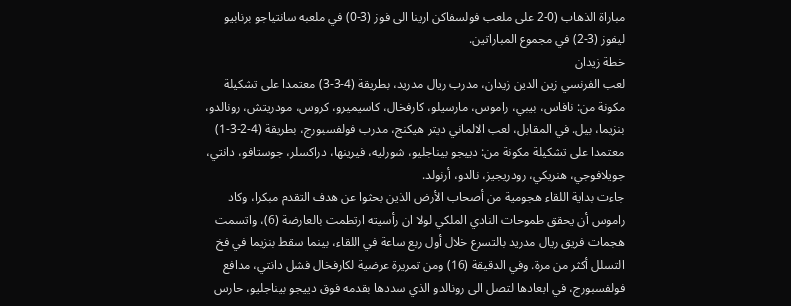مباراة الذهاب (0-2 على ملعب فولسفاكن ارينا الى فوز (3-0) في ملعبه سانتياجو برنابيو ليفوز (3-2) في مجموع المباراتين.
خطة زيدان
لعب الفرنسي زين الدين زيدان، مدرب ريال مدريد، بطريقة (4-3-3) معتمدا على تشكيلة مكونة من: نافاس، بيبي، راموس، مارسيلو، كارفخال، كاسيميرو، كروس، مودريتش، رونالدو، بنزيما، بيل. في المقابل، لعب الالماني ديتر هيكنج، مدرب فولفسبورج، بطريقة (4-2-3-1) معتمدا على تشكيلة مكونة من: دييجو بيناجليو، شورليه، فيرينها، دراكسلر، جوستافو، دانتي، جويلافوجي، هنريكي، رودريجيز، نالدو، أرنولد.
جاءت بداية اللقاء هجومية من أصحاب الأرض الذين بحثوا عن هدف التقدم مبكرا، وكاد راموس أن يحقق طموحات النادي الملكي لولا ان رأسيته ارتطمت بالعارضة (6)، واتسمت هجمات فريق ريال مدريد بالتسرع خلال أول ربع ساعة في اللقاء، بينما سقط بنزيما في فخ التسلل أكثر من مرة. وفي الدقيقة (16) ومن تمريرة عرضية لكارفخال فشل دانتي، مدافع فولفسبورج، في ابعادها لتصل الى رونالدو الذي سددها بقدمه فوق دييجو بيناجليو، حارس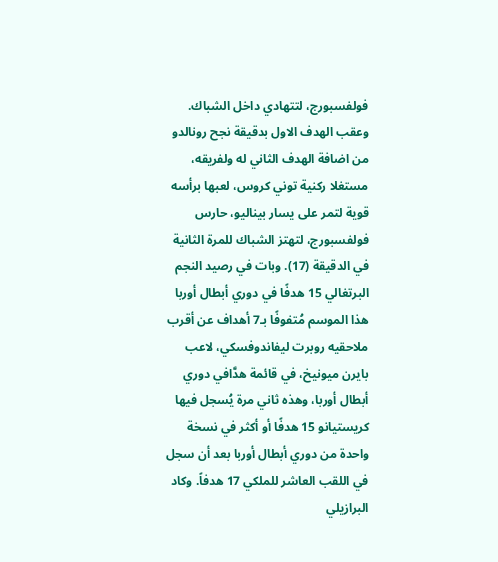فولفسبورج، لتتهادي داخل الشباك. وعقب الهدف الاول بدقيقة نجح رونالدو من اضافة الهدف الثاني له ولفريقه، مستغلا ركنية توني كروس، لعبها برأسه قوية لتمر على يسار بيناليو، حارس فولفسبورج، لتهتز الشباك للمرة الثانية في الدقيقة (17). وبات في رصيد النجم البرتغالي 15 هدفًا في دوري أبطال أوربا هذا الموسم مُتفوفًا بـ7 أهداف عن أقرب ملاحقيه روبرت ليفاندوفسكي، لاعب بايرن ميونيخ، في قائمة هدَّافي دوري أبطال أوربا، وهذه ثاني مرة يُسجل فيها كريستيانو 15 هدفًا أو أكثر في نسخة واحدة من دوري أبطال أوربا بعد أن سجل في اللقب العاشر للملكي 17 هدفاً. وكاد البرازيلي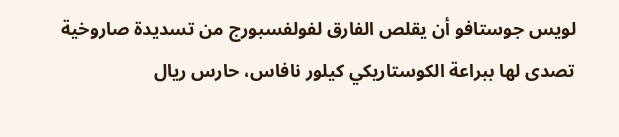لويس جوستافو أن يقلص الفارق لفولفسبورج من تسديدة صاروخية تصدى لها ببراعة الكوستاريكي كيلور نافاس، حارس ريال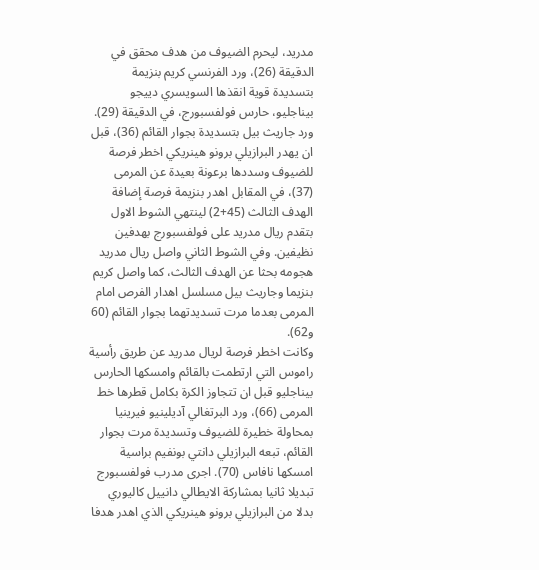مدريد، ليحرم الضيوف من هدف محقق في الدقيقة (26)، ورد الفرنسي كريم بنزيمة بتسديدة قوية انقذها السويسري دييجو بيناجليو، حارس فولفسبورج، في الدقيقة (29). ورد جاريث بيل بتسديدة بجوار القائم (36)، قبل ان يهدر البرازيلي برونو هينريكي اخطر فرصة للضيوف وسددها برعونة بعيدة عن المرمى (37)، في المقابل اهدر بنزيمة فرصة إضافة الهدف الثالث (45+2) لينتهي الشوط الاول بتقدم ريال مدريد على فولفسبورج بهدفين نظيفين. وفي الشوط الثاني واصل ريال مدريد هجومه بحثا عن الهدف الثالث، كما واصل كريم بنزيما وجاريث بيل مسلسل اهدار الفرص امام المرمى بعدما مرت تسديدتهما بجوار القائم (60 و62).
وكانت اخطر فرصة لريال مدريد عن طريق رأسية راموس التي ارتطمت بالقائم وامسكها الحارس بيناجليو قبل ان تتجاوز الكرة بكامل قطرها خط المرمى (66)، ورد البرتغالي آديلينيو فيرينيا بمحاولة خطيرة للضيوف وتسديدة مرت بجوار القائم، تبعه البرازيلي دانتي بونفيم براسية امسكها نافاس (70). اجرى مدرب فولفسبورج تبديلا ثانيا بمشاركة الايطالي دانييل كاليوري بدلا من البرازيلي برونو هينريكي الذي اهدر هدفا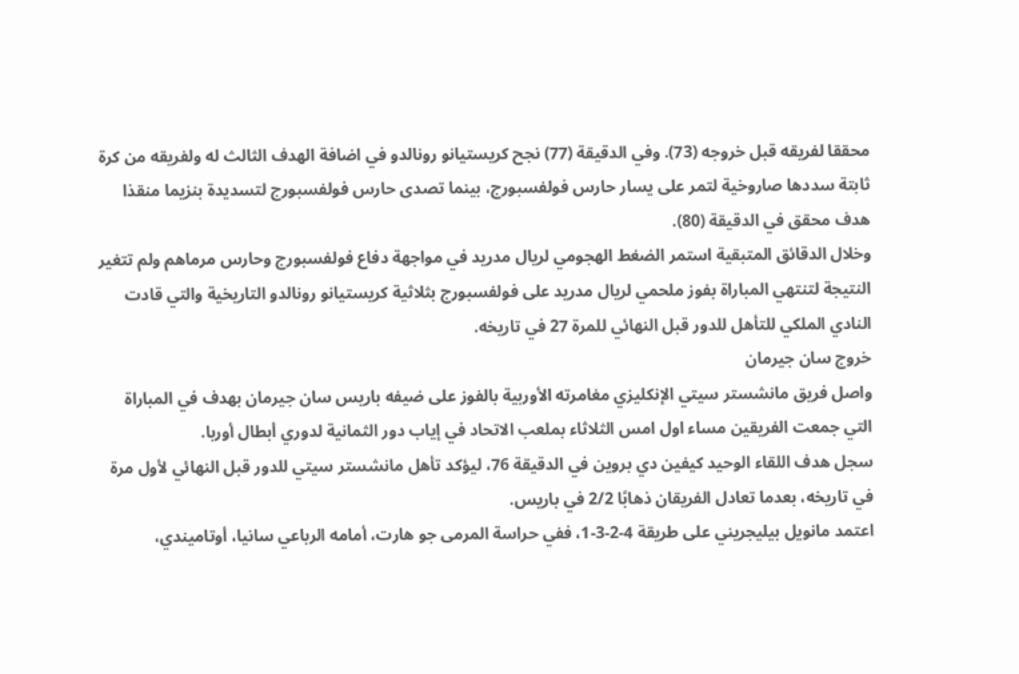محققا لفريقه قبل خروجه (73). وفي الدقيقة (77) نجح كريستيانو رونالدو في اضافة الهدف الثالث له ولفريقه من كرة ثابتة سددها صاروخية لتمر على يسار حارس فولفسبورج، بينما تصدى حارس فولفسبورج لتسديدة بنزيما منقذا هدف محقق في الدقيقة (80).
وخلال الدقائق المتبقية استمر الضغط الهجومي لريال مدريد في مواجهة دفاع فولفسبورج وحارس مرماهم ولم تتغير النتيجة لتنتهي المباراة بفوز ملحمي لريال مدريد على فولفسبورج بثلاثية كريستيانو رونالدو التاريخية والتي قادت النادي الملكي للتأهل للدور قبل النهائي للمرة 27 في تاريخه.
خروج سان جيرمان
واصل فريق مانشستر سيتي الإنكليزي مغامرته الأوربية بالفوز على ضيفه باريس سان جيرمان بهدف في المباراة التي جمعت الفريقين مساء اول امس الثلاثاء بملعب الاتحاد في إياب دور الثمانية لدوري أبطال أوربا.
سجل هدف اللقاء الوحيد كيفين دي بروين في الدقيقة 76، ليؤكد تأهل مانشستر سيتي للدور قبل النهائي لأول مرة في تاريخه، بعدما تعادل الفريقان ذهابًا 2/2 في باريس.
اعتمد مانويل بيليجريني على طريقة 4-2-3-1، ففي حراسة المرمى جو هارت، أمامه الرباعي سانيا، أوتاميندي،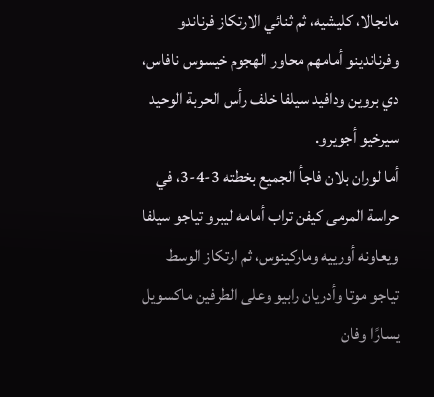مانجالا، كليشيه، ثم ثنائي الارتكاز فرناندو وفرناندينو أمامهم محاور الهجوم خيسوس نافاس، دي بروين ودافيد سيلفا خلف رأس الحربة الوحيد سيرخيو أجويرو.
أما لوران بلان فاجأ الجميع بخطته 3-4-3، في حراسة المرمى كيفن تراب أمامه ليبرو تياجو سيلفا ويعاونه أورييه وماركينوس، ثم ارتكاز الوسط تياجو موتا وأدريان رابيو وعلى الطرفين ماكسويل يسارًا وفان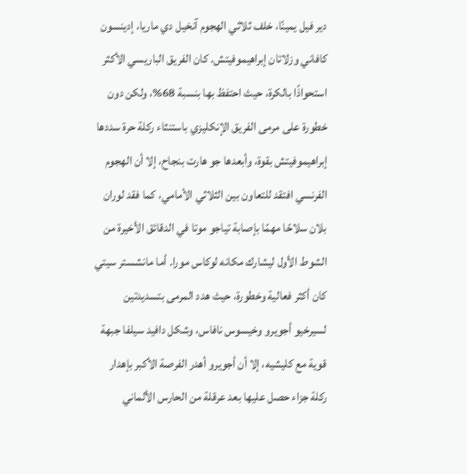دير فيل يمينًا، خلف ثلاثي الهجوم آنخيل دي ماريا، إدينسون كافاني وزلاتان إبراهيموفيتش. كان الفريق الباريسي الأكثر استحواذًا بالكرة، حيث احتفظ بها بنسبة 68%، ولكن دون خطورة على مرمى الفريق الإنكليزي باستنثاء ركلة حرة سددها إبراهيموفيتش بقوة، وأبعدها جو هارت بنجاح، إلا أن الهجوم الفرنسي افتقد للتعاون بين الثلاثي الأمامي، كما فقد لوران بلان سلاحًا مهمًا بإصابة تياجو موتا في الدقائق الأخيرة من الشوط الأول ليشارك مكانه لوكاس مورا. أما مانشستر سيتي كان أكثر فعالية وخطورة، حيث هدد المرمى بتسديدتين لسيرخيو أجويرو وخيسوس نافاس، وشكل دافيد سيلفا جبهة قوية مع كليشيه، إلا أن أجويرو أهدر الفرصة الأكبر بإهدار ركلة جزاء حصل عليها بعد عرقلة من الحارس الألماني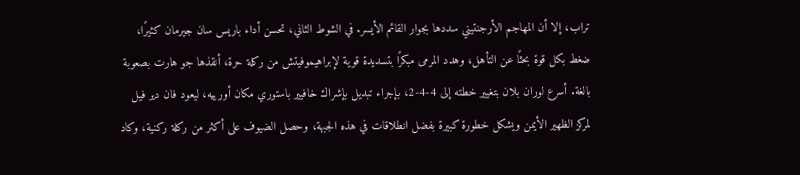تراب، إلا أن المهاجم الأرجنتيني سددها بجوار القائم الأيسر. في الشوط الثاني، تحسن أداء باريس سان جيرمان كثيرًا، ضغط بكل قوة بحثًا عن التأهل، وهدد المرمى مبكرًا بتسديدة قوية لإبراهيموفيتش من ركلة حرة، أنقذها جو هارت بصعوبة بالغة. أسرع لوران بلان بتغيير خطته إلى 4-4-2، بإجراء تبديل بإشراك خافيير باستوري مكان أورييه، ليعود فان دير فيل لمركز الظهير الأيمن ويشكل خطورة كبيرة بفضل انطلاقات في هذه الجبهة، وحصل الضيوف على أكثر من ركلة ركنية، وكاد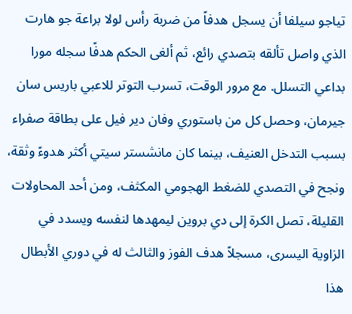تياجو سيلفا أن يسجل هدفاً من ضربة رأس لولا براعة جو هارت الذي واصل تألقه بتصدي رائع، ثم ألغى الحكم هدفًا سجله مورا بداعي التسلل. مع مرور الوقت، تسرب التوتر للاعبي باريس سان جيرمان، وحصل كل من باستوري وفان دير فيل على بطاقة صفراء بسبب التدخل العنيف، بينما كان مانشستر سيتي أكثر هدوءً وثقة، ونجح في التصدي للضغط الهجومي المكثف، ومن أحد المحاولات القليلة، تصل الكرة إلى دي بروين ليمهدها لنفسه ويسدد في الزاوية اليسرى، مسجلاً هدف الفوز والثالث له في دوري الأبطال هذا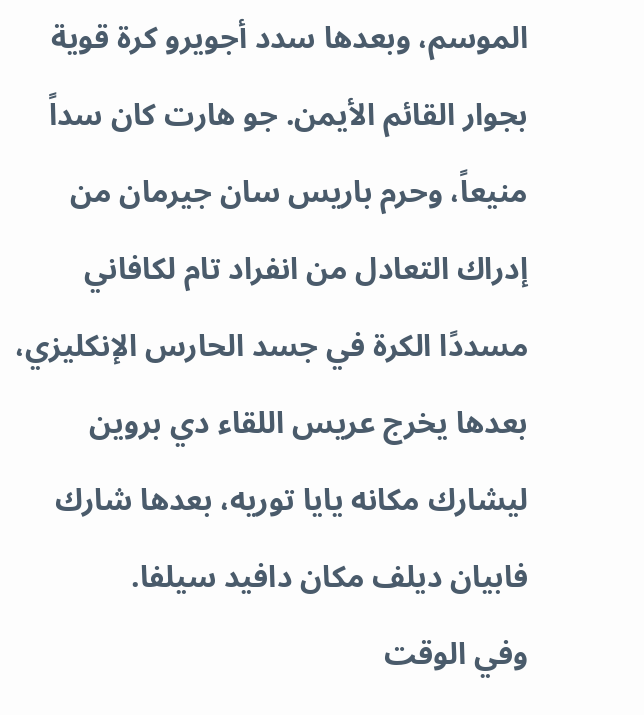الموسم، وبعدها سدد أجويرو كرة قوية بجوار القائم الأيمن. جو هارت كان سداً منيعاً، وحرم باريس سان جيرمان من إدراك التعادل من انفراد تام لكافاني مسددًا الكرة في جسد الحارس الإنكليزي، بعدها يخرج عريس اللقاء دي بروين ليشارك مكانه يايا توريه، بعدها شارك فابيان ديلف مكان دافيد سيلفا.
وفي الوقت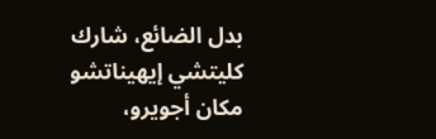بدل الضائع، شارك كليتشي إيهيناتشو مكان أجويرو،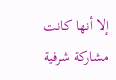إلا أنها كانت مشاركة شرفية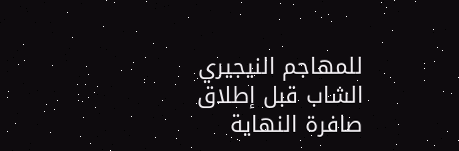للمهاجم النيجيري الشاب قبل إطلاق صافرة النهاية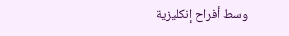وسط أفراح إنكليزية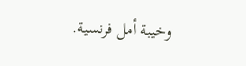وخيبة أمل فرنسية.